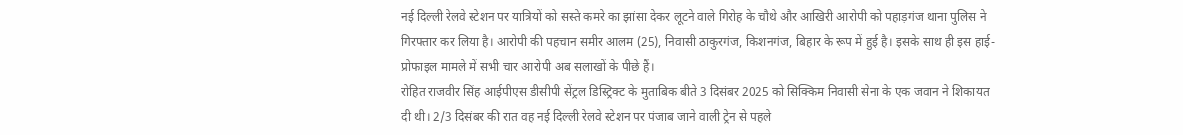नई दिल्ली रेलवे स्टेशन पर यात्रियों को सस्ते कमरे का झांसा देकर लूटने वाले गिरोह के चौथे और आखिरी आरोपी को पहाड़गंज थाना पुलिस ने गिरफ्तार कर लिया है। आरोपी की पहचान समीर आलम (25), निवासी ठाकुरगंज, किशनगंज, बिहार के रूप में हुई है। इसके साथ ही इस हाई-प्रोफाइल मामले में सभी चार आरोपी अब सलाखों के पीछे हैं।
रोहित राजवीर सिंह आईपीएस डीसीपी सेंट्रल डिस्ट्रिक्ट के मुताबिक बीते 3 दिसंबर 2025 को सिक्किम निवासी सेना के एक जवान ने शिकायत दी थी। 2/3 दिसंबर की रात वह नई दिल्ली रेलवे स्टेशन पर पंजाब जाने वाली ट्रेन से पहले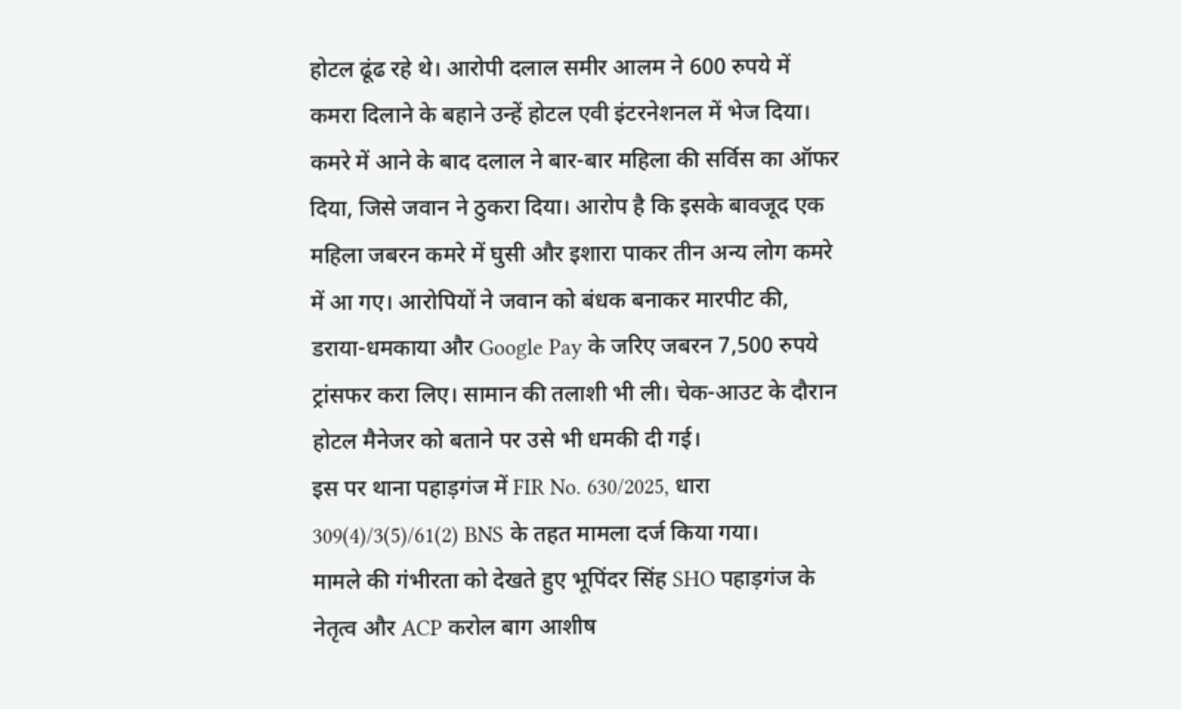होटल ढूंढ रहे थे। आरोपी दलाल समीर आलम ने 600 रुपये में कमरा दिलाने के बहाने उन्हें होटल एवी इंटरनेशनल में भेज दिया।
कमरे में आने के बाद दलाल ने बार-बार महिला की सर्विस का ऑफर दिया, जिसे जवान ने ठुकरा दिया। आरोप है कि इसके बावजूद एक महिला जबरन कमरे में घुसी और इशारा पाकर तीन अन्य लोग कमरे में आ गए। आरोपियों ने जवान को बंधक बनाकर मारपीट की, डराया-धमकाया और Google Pay के जरिए जबरन 7,500 रुपये ट्रांसफर करा लिए। सामान की तलाशी भी ली। चेक-आउट के दौरान होटल मैनेजर को बताने पर उसे भी धमकी दी गई।
इस पर थाना पहाड़गंज में FIR No. 630/2025, धारा 309(4)/3(5)/61(2) BNS के तहत मामला दर्ज किया गया।
मामले की गंभीरता को देखते हुए भूपिंदर सिंह SHO पहाड़गंज के नेतृत्व और ACP करोल बाग आशीष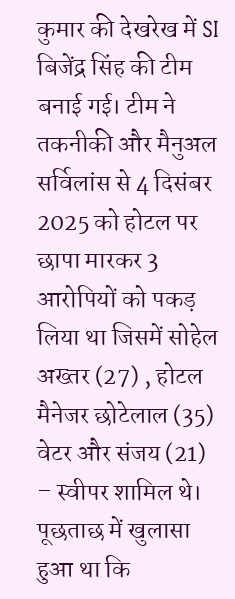कुमार की देखरेख में SI बिजेंद्र सिंह की टीम बनाई गई। टीम ने तकनीकी और मैनुअल सर्विलांस से 4 दिसंबर 2025 को होटल पर छापा मारकर 3 आरोपियों को पकड़ लिया था जिसमें सोहेल अख्तर (27) , होटल मैनेजर छोटेलाल (35) वेटर और संजय (21) – स्वीपर शामिल थे।
पूछताछ में खुलासा हुआ था कि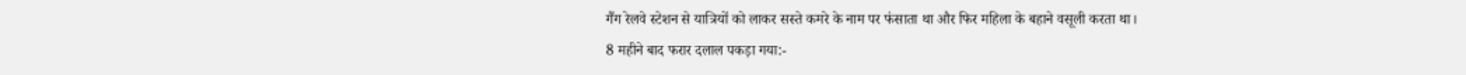गैंग रेलवे स्टेशन से यात्रियों को लाकर सस्ते कमरे के नाम पर फंसाता था और फिर महिला के बहाने वसूली करता था।
8 महीने बाद फरार दलाल पकड़ा गया:-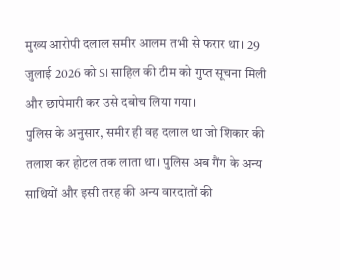मुख्य आरोपी दलाल समीर आलम तभी से फरार था। 29 जुलाई 2026 को SI साहिल की टीम को गुप्त सूचना मिली और छापेमारी कर उसे दबोच लिया गया।
पुलिस के अनुसार, समीर ही वह दलाल था जो शिकार की तलाश कर होटल तक लाता था। पुलिस अब गैंग के अन्य साथियों और इसी तरह की अन्य वारदातों की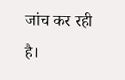जांच कर रही है।